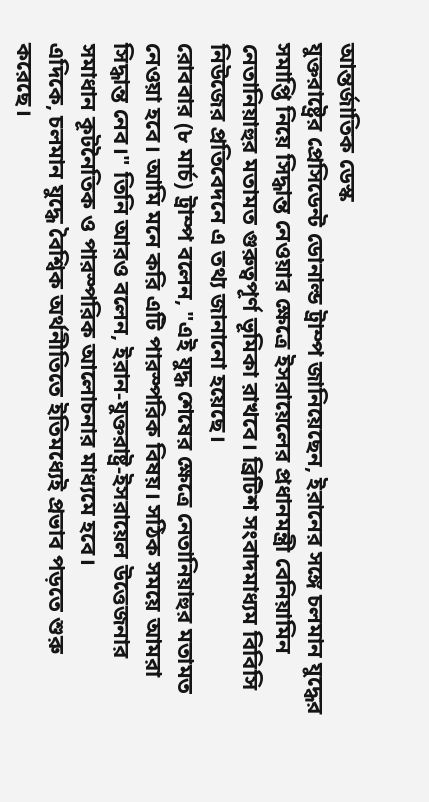আন্তর্জাতিক ডেস্ক
যুক্তরাষ্ট্রের প্রেসিডেন্ট ডোনাল্ড ট্রাম্প জানিয়েছেন, ইরানের সঙ্গে চলমান যুদ্ধের সমাপ্তি নিয়ে সিদ্ধান্ত নেওয়ার ক্ষেত্রে ইসরায়েলের প্রধানমন্ত্রী বেনিয়ামিন নেতানিয়াহুর মতামত গুরুত্বপূর্ণ ভূমিকা রাখবে। ব্রিটিশ সংবাদমাধ্যম বিবিসি নিউজের প্রতিবেদনে এ তথ্য জানানো হয়েছে।
রোববার (৮ মার্চ) ট্রাম্প বলেন, "এই যুদ্ধ শেষের ক্ষেত্রে নেতানিয়াহুর মতামত নেওয়া হবে। আমি মনে করি এটি পারস্পরিক বিষয়। সঠিক সময়ে আমরা সিদ্ধান্ত নেব।" তিনি আরও বলেন, ইরান-যুক্তরাষ্ট্র-ইসরায়েল উত্তেজনার সমাধান কূটনৈতিক ও পারস্পরিক আলোচনার মাধ্যমে হবে।
এদিকে, চলমান যুদ্ধে বৈশ্বিক অর্থনীতিতে ইতিমধ্যেই প্রভাব পড়তে শুরু করেছে।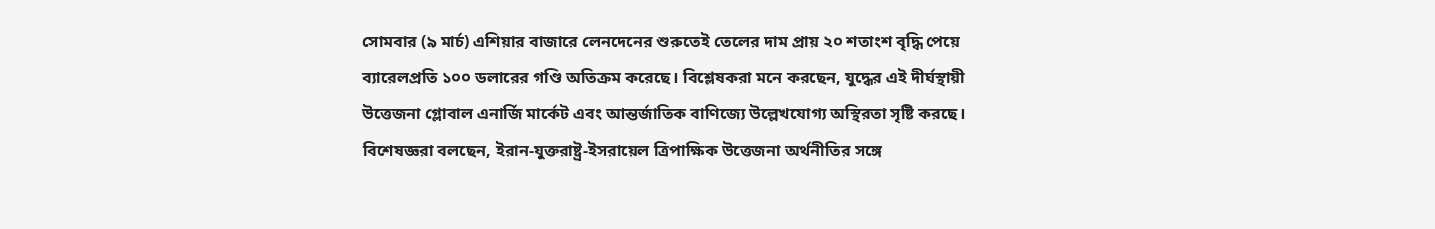সোমবার (৯ মার্চ) এশিয়ার বাজারে লেনদেনের শুরুতেই তেলের দাম প্রায় ২০ শতাংশ বৃদ্ধি পেয়ে ব্যারেলপ্রতি ১০০ ডলারের গণ্ডি অতিক্রম করেছে। বিশ্লেষকরা মনে করছেন, যুদ্ধের এই দীর্ঘস্থায়ী উত্তেজনা গ্লোবাল এনার্জি মার্কেট এবং আন্তর্জাতিক বাণিজ্যে উল্লেখযোগ্য অস্থিরতা সৃষ্টি করছে।
বিশেষজ্ঞরা বলছেন, ইরান-যুক্তরাষ্ট্র-ইসরায়েল ত্রিপাক্ষিক উত্তেজনা অর্থনীতির সঙ্গে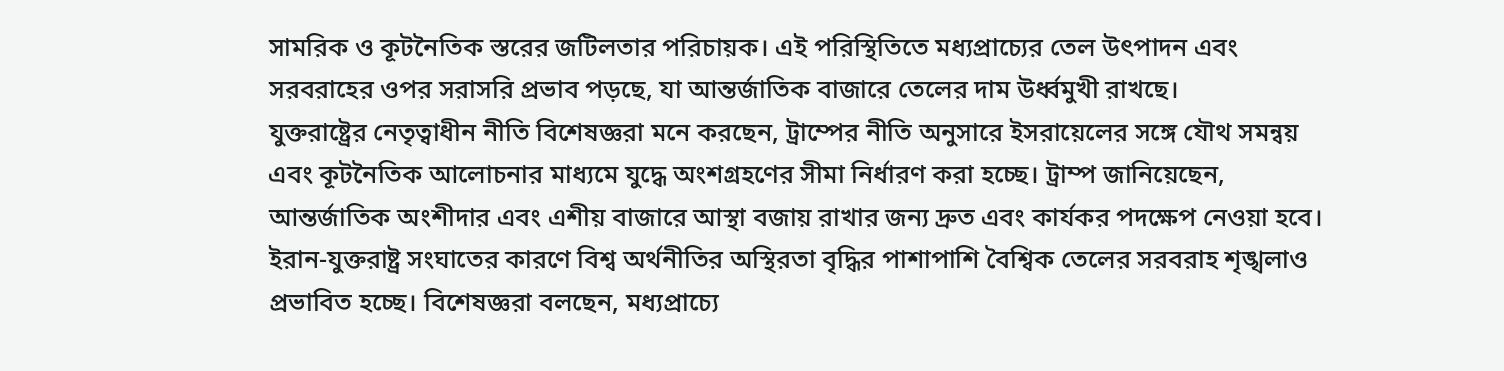সামরিক ও কূটনৈতিক স্তরের জটিলতার পরিচায়ক। এই পরিস্থিতিতে মধ্যপ্রাচ্যের তেল উৎপাদন এবং সরবরাহের ওপর সরাসরি প্রভাব পড়ছে, যা আন্তর্জাতিক বাজারে তেলের দাম উর্ধ্বমুখী রাখছে।
যুক্তরাষ্ট্রের নেতৃত্বাধীন নীতি বিশেষজ্ঞরা মনে করছেন, ট্রাম্পের নীতি অনুসারে ইসরায়েলের সঙ্গে যৌথ সমন্বয় এবং কূটনৈতিক আলোচনার মাধ্যমে যুদ্ধে অংশগ্রহণের সীমা নির্ধারণ করা হচ্ছে। ট্রাম্প জানিয়েছেন, আন্তর্জাতিক অংশীদার এবং এশীয় বাজারে আস্থা বজায় রাখার জন্য দ্রুত এবং কার্যকর পদক্ষেপ নেওয়া হবে।
ইরান-যুক্তরাষ্ট্র সংঘাতের কারণে বিশ্ব অর্থনীতির অস্থিরতা বৃদ্ধির পাশাপাশি বৈশ্বিক তেলের সরবরাহ শৃঙ্খলাও প্রভাবিত হচ্ছে। বিশেষজ্ঞরা বলছেন, মধ্যপ্রাচ্যে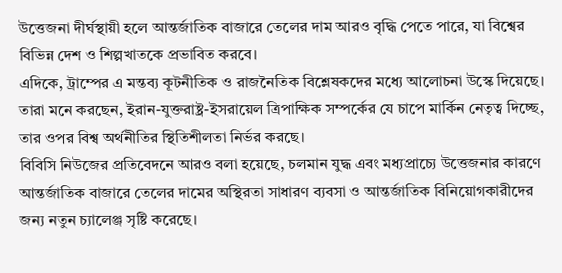উত্তেজনা দীর্ঘস্থায়ী হলে আন্তর্জাতিক বাজারে তেলের দাম আরও বৃদ্ধি পেতে পারে, যা বিশ্বের বিভিন্ন দেশ ও শিল্পখাতকে প্রভাবিত করবে।
এদিকে, ট্রাম্পের এ মন্তব্য কূটনীতিক ও রাজনৈতিক বিশ্লেষকদের মধ্যে আলোচনা উস্কে দিয়েছে। তারা মনে করছেন, ইরান-যুক্তরাষ্ট্র-ইসরায়েল ত্রিপাক্ষিক সম্পর্কের যে চাপে মার্কিন নেতৃত্ব দিচ্ছে, তার ওপর বিশ্ব অর্থনীতির স্থিতিশীলতা নির্ভর করছে।
বিবিসি নিউজের প্রতিবেদনে আরও বলা হয়েছে, চলমান যুদ্ধ এবং মধ্যপ্রাচ্যে উত্তেজনার কারণে আন্তর্জাতিক বাজারে তেলের দামের অস্থিরতা সাধারণ ব্যবসা ও আন্তর্জাতিক বিনিয়োগকারীদের জন্য নতুন চ্যালেঞ্জ সৃষ্টি করেছে।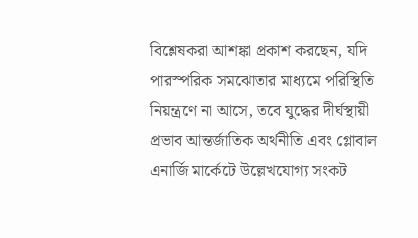বিশ্লেষকরা আশঙ্কা প্রকাশ করছেন, যদি পারস্পরিক সমঝোতার মাধ্যমে পরিস্থিতি নিয়ন্ত্রণে না আসে, তবে যুদ্ধের দীর্ঘস্থায়ী প্রভাব আন্তর্জাতিক অর্থনীতি এবং গ্লোবাল এনার্জি মার্কেটে উল্লেখযোগ্য সংকট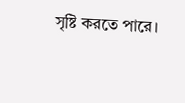সৃষ্টি করতে পারে।